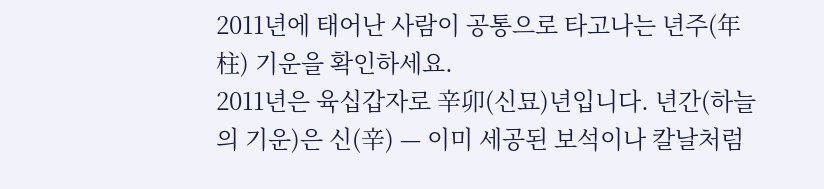2011년에 태어난 사람이 공통으로 타고나는 년주(年柱) 기운을 확인하세요.
2011년은 육십갑자로 辛卯(신묘)년입니다. 년간(하늘의 기운)은 신(辛) — 이미 세공된 보석이나 칼날처럼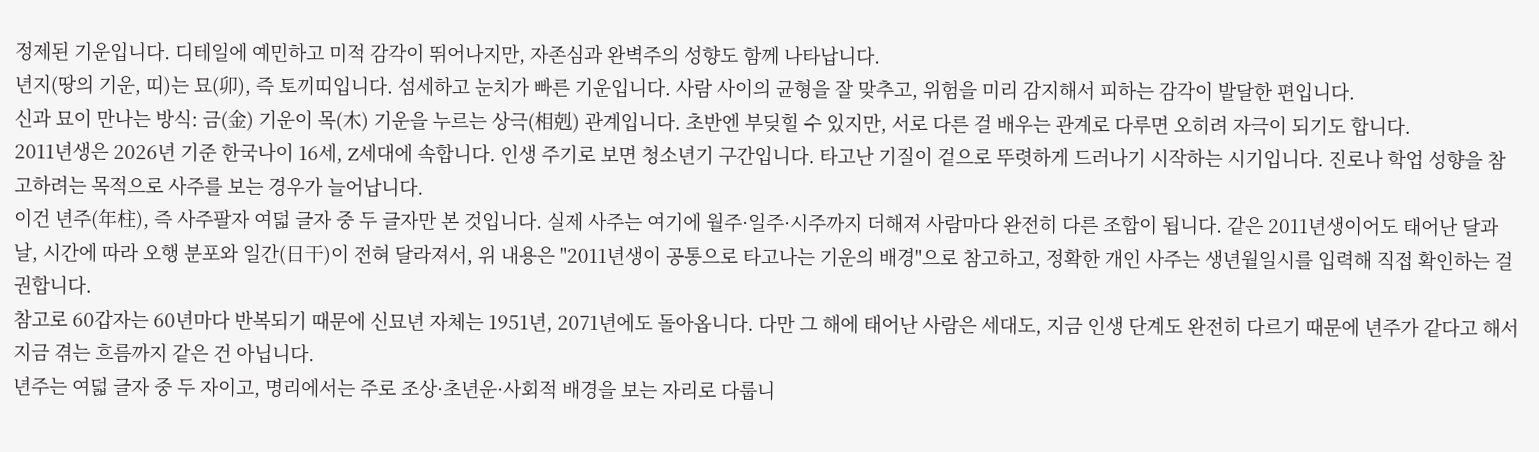정제된 기운입니다. 디테일에 예민하고 미적 감각이 뛰어나지만, 자존심과 완벽주의 성향도 함께 나타납니다.
년지(땅의 기운, 띠)는 묘(卯), 즉 토끼띠입니다. 섬세하고 눈치가 빠른 기운입니다. 사람 사이의 균형을 잘 맞추고, 위험을 미리 감지해서 피하는 감각이 발달한 편입니다.
신과 묘이 만나는 방식: 금(金) 기운이 목(木) 기운을 누르는 상극(相剋) 관계입니다. 초반엔 부딪힐 수 있지만, 서로 다른 걸 배우는 관계로 다루면 오히려 자극이 되기도 합니다.
2011년생은 2026년 기준 한국나이 16세, Z세대에 속합니다. 인생 주기로 보면 청소년기 구간입니다. 타고난 기질이 겉으로 뚜렷하게 드러나기 시작하는 시기입니다. 진로나 학업 성향을 참고하려는 목적으로 사주를 보는 경우가 늘어납니다.
이건 년주(年柱), 즉 사주팔자 여덟 글자 중 두 글자만 본 것입니다. 실제 사주는 여기에 월주·일주·시주까지 더해져 사람마다 완전히 다른 조합이 됩니다. 같은 2011년생이어도 태어난 달과 날, 시간에 따라 오행 분포와 일간(日干)이 전혀 달라져서, 위 내용은 "2011년생이 공통으로 타고나는 기운의 배경"으로 참고하고, 정확한 개인 사주는 생년월일시를 입력해 직접 확인하는 걸 권합니다.
참고로 60갑자는 60년마다 반복되기 때문에 신묘년 자체는 1951년, 2071년에도 돌아옵니다. 다만 그 해에 태어난 사람은 세대도, 지금 인생 단계도 완전히 다르기 때문에 년주가 같다고 해서 지금 겪는 흐름까지 같은 건 아닙니다.
년주는 여덟 글자 중 두 자이고, 명리에서는 주로 조상·초년운·사회적 배경을 보는 자리로 다룹니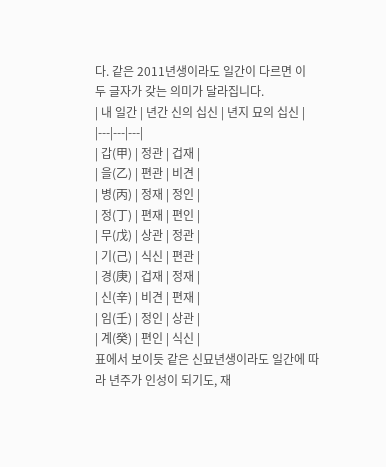다. 같은 2011년생이라도 일간이 다르면 이 두 글자가 갖는 의미가 달라집니다.
| 내 일간 | 년간 신의 십신 | 년지 묘의 십신 |
|---|---|---|
| 갑(甲) | 정관 | 겁재 |
| 을(乙) | 편관 | 비견 |
| 병(丙) | 정재 | 정인 |
| 정(丁) | 편재 | 편인 |
| 무(戊) | 상관 | 정관 |
| 기(己) | 식신 | 편관 |
| 경(庚) | 겁재 | 정재 |
| 신(辛) | 비견 | 편재 |
| 임(壬) | 정인 | 상관 |
| 계(癸) | 편인 | 식신 |
표에서 보이듯 같은 신묘년생이라도 일간에 따라 년주가 인성이 되기도, 재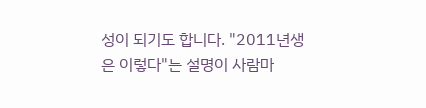성이 되기도 합니다. "2011년생은 이렇다"는 설명이 사람마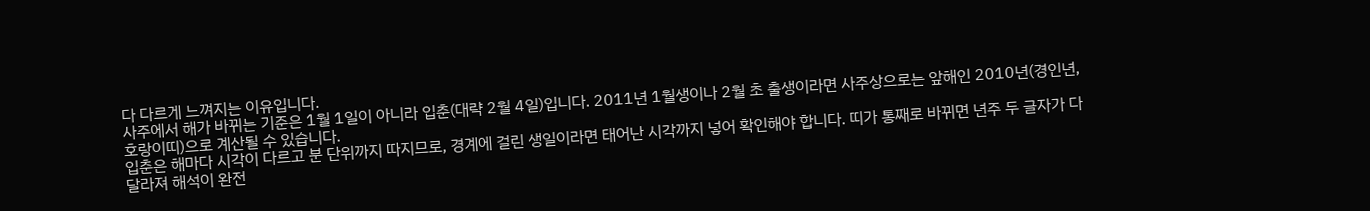다 다르게 느껴지는 이유입니다.
사주에서 해가 바뀌는 기준은 1월 1일이 아니라 입춘(대략 2월 4일)입니다. 2011년 1월생이나 2월 초 출생이라면 사주상으로는 앞해인 2010년(경인년, 호랑이띠)으로 계산될 수 있습니다.
입춘은 해마다 시각이 다르고 분 단위까지 따지므로, 경계에 걸린 생일이라면 태어난 시각까지 넣어 확인해야 합니다. 띠가 통째로 바뀌면 년주 두 글자가 다 달라져 해석이 완전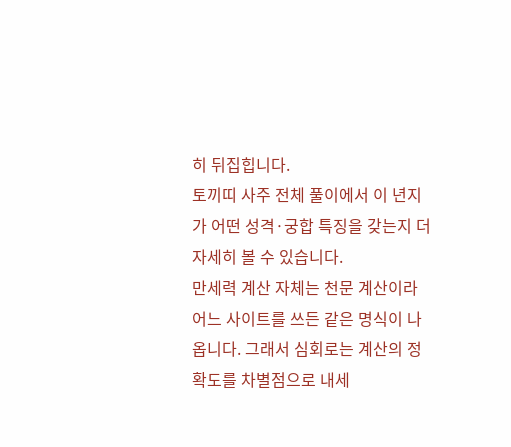히 뒤집힙니다.
토끼띠 사주 전체 풀이에서 이 년지가 어떤 성격·궁합 특징을 갖는지 더 자세히 볼 수 있습니다.
만세력 계산 자체는 천문 계산이라 어느 사이트를 쓰든 같은 명식이 나옵니다. 그래서 심회로는 계산의 정확도를 차별점으로 내세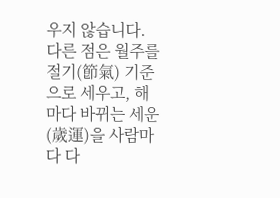우지 않습니다.
다른 점은 월주를 절기(節氣) 기준으로 세우고, 해마다 바뀌는 세운(歲運)을 사람마다 다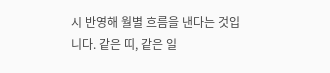시 반영해 월별 흐름을 낸다는 것입니다. 같은 띠, 같은 일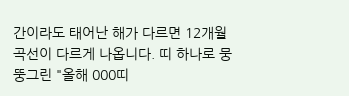간이라도 태어난 해가 다르면 12개월 곡선이 다르게 나옵니다. 띠 하나로 뭉뚱그린 "올해 000띠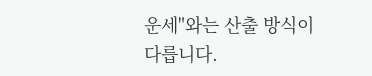운세"와는 산출 방식이 다릅니다.